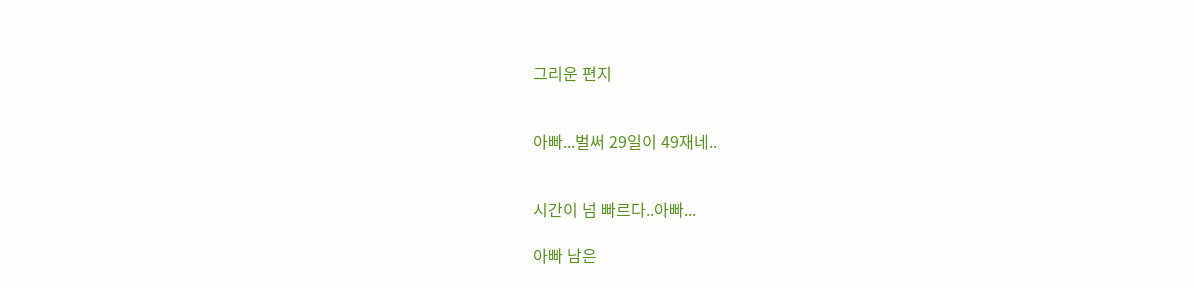그리운 편지


아빠...벌써 29일이 49재네..


시간이 넘 빠르다..아빠...

아빠 남은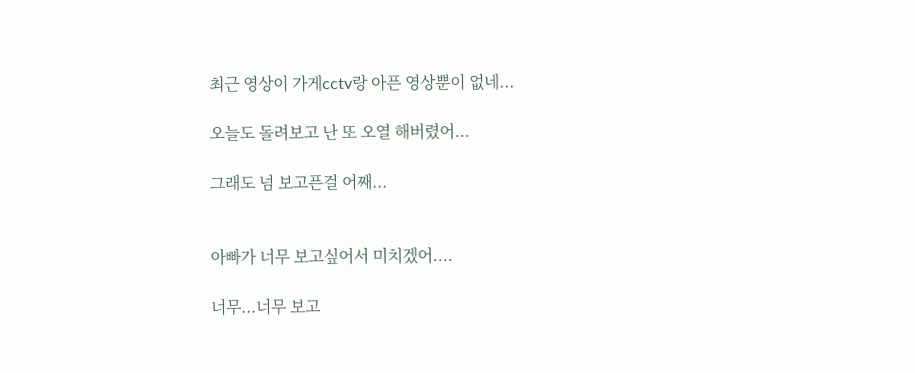최근 영상이 가게cctv랑 아픈 영상뿐이 없네...

오늘도 돌려보고 난 또 오열 해버렸어...

그래도 넘 보고픈걸 어째...


아빠가 너무 보고싶어서 미치겠어....

너무...너무 보고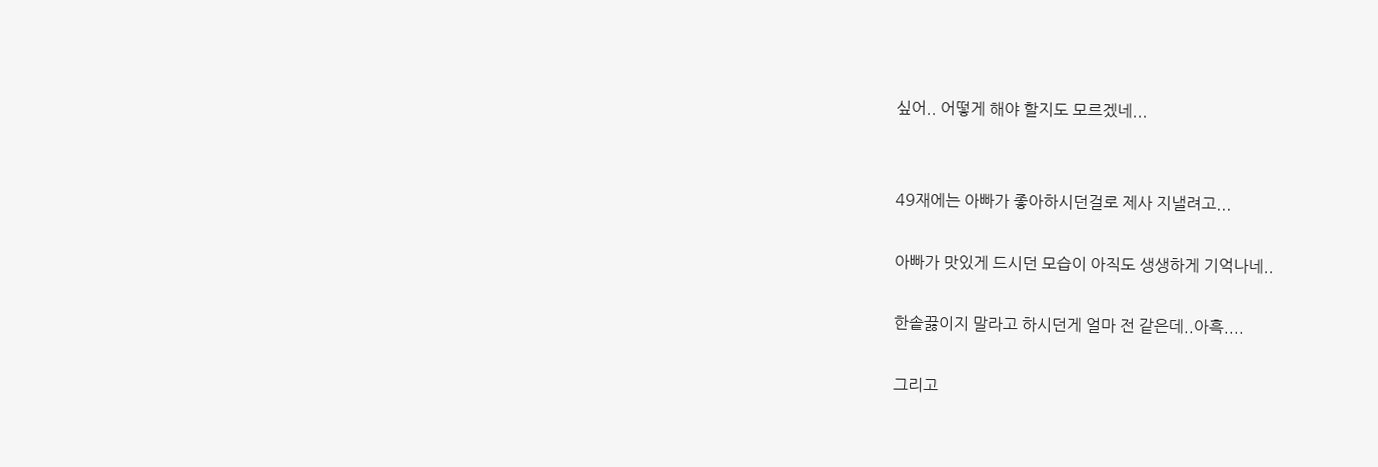싶어.. 어떻게 해야 할지도 모르겠네...


49재에는 아빠가 좋아하시던걸로 제사 지낼려고...

아빠가 맛있게 드시던 모습이 아직도 생생하게 기억나네..

한솥끓이지 말라고 하시던게 얼마 전 같은데..아흑....

그리고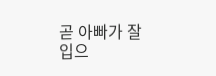곧 아빠가 잘입으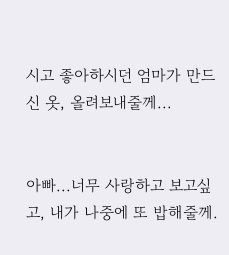시고 좋아하시던 엄마가 만드신 옷, 올려보내줄께...


아빠...너무 사랑하고 보고싶고, 내가 나중에 또 밥해줄께.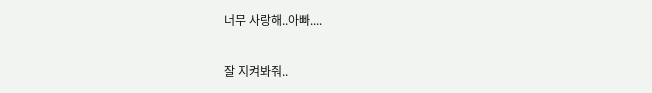너무 사랑해..아빠....

잘 지켜봐줘..